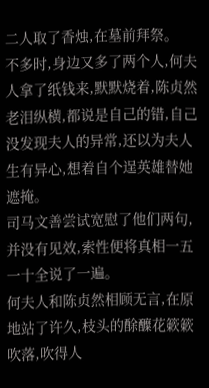二人取了香烛,在墓前拜祭。
不多时,身边又多了两个人,何夫人拿了纸钱来,默默烧着,陈贞然老泪纵横,都说是自己的错,自己没发现夫人的异常,还以为夫人生有异心,想着自个逞英雄替她遮掩。
司马文善尝试宽慰了他们两句,并没有见效,索性便将真相一五一十全说了一遍。
何夫人和陈贞然相顾无言,在原地站了许久,枝头的酴醾花簌簌吹落,吹得人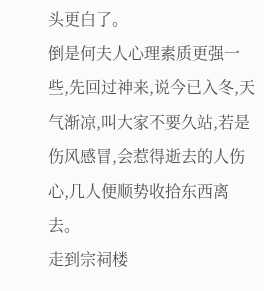头更白了。
倒是何夫人心理素质更强一些,先回过神来,说今已入冬,天气渐凉,叫大家不要久站,若是伤风感冒,会惹得逝去的人伤心,几人便顺势收拾东西离去。
走到宗祠楼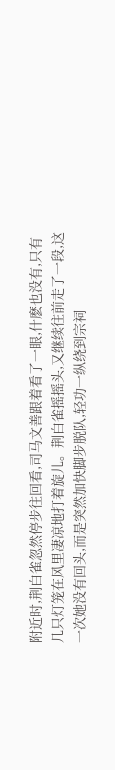附近时,荆白雀忽然停步往回看,司马文善跟着看了一眼,什麽也没有,只有几只灯笼在风里凄凉地打着旋儿。荆白雀摇摇头,又继续往前走了一段,这一次她没有回头,而是突然加快脚步脱队,轻功一纵绕到宗祠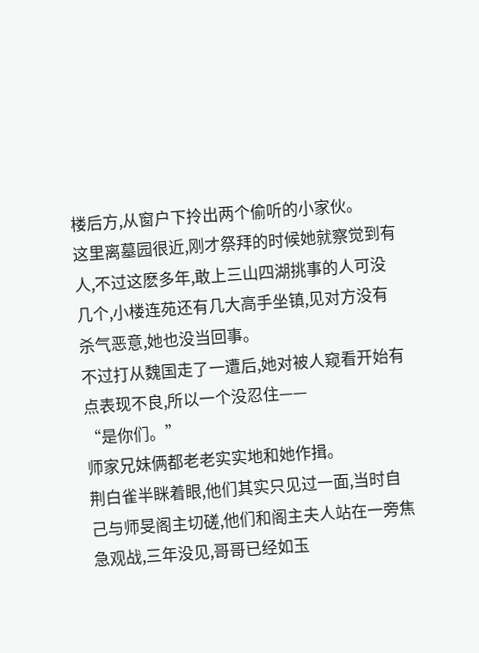楼后方,从窗户下拎出两个偷听的小家伙。
这里离墓园很近,刚才祭拜的时候她就察觉到有人,不过这麽多年,敢上三山四湖挑事的人可没几个,小楼连苑还有几大高手坐镇,见对方没有杀气恶意,她也没当回事。
不过打从魏国走了一遭后,她对被人窥看开始有点表现不良,所以一个没忍住——
“是你们。”
师家兄妹俩都老老实实地和她作揖。
荆白雀半眯着眼,他们其实只见过一面,当时自己与师旻阁主切磋,他们和阁主夫人站在一旁焦急观战,三年没见,哥哥已经如玉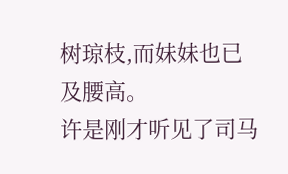树琼枝,而妹妹也已及腰高。
许是刚才听见了司马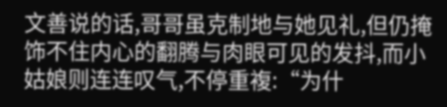文善说的话,哥哥虽克制地与她见礼,但仍掩饰不住内心的翻腾与肉眼可见的发抖,而小姑娘则连连叹气,不停重複:“为什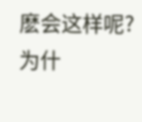麽会这样呢?为什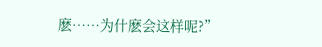麽……为什麽会这样呢?”